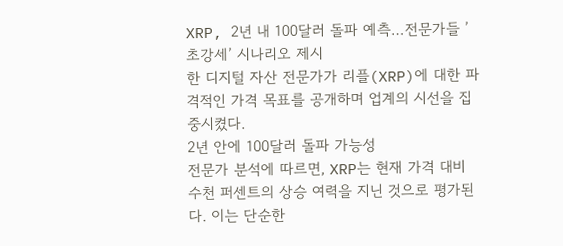XRP, 2년 내 100달러 돌파 예측…전문가들 ’초강세’ 시나리오 제시
한 디지털 자산 전문가가 리플(XRP)에 대한 파격적인 가격 목표를 공개하며 업계의 시선을 집중시켰다.
2년 안에 100달러 돌파 가능성
전문가 분석에 따르면, XRP는 현재 가격 대비 수천 퍼센트의 상승 여력을 지닌 것으로 평가된다. 이는 단순한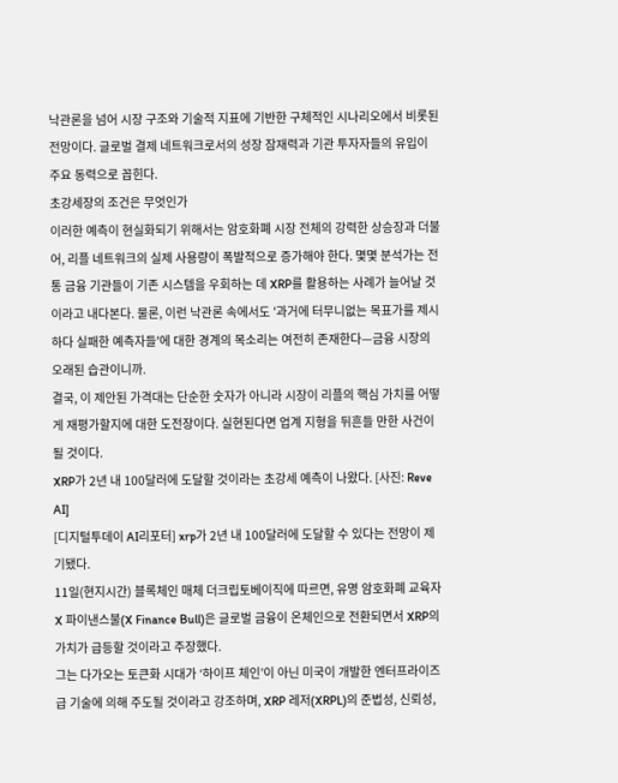낙관론을 넘어 시장 구조와 기술적 지표에 기반한 구체적인 시나리오에서 비롯된 전망이다. 글로벌 결제 네트워크로서의 성장 잠재력과 기관 투자자들의 유입이 주요 동력으로 꼽힌다.
초강세장의 조건은 무엇인가
이러한 예측이 현실화되기 위해서는 암호화폐 시장 전체의 강력한 상승장과 더불어, 리플 네트워크의 실제 사용량이 폭발적으로 증가해야 한다. 몇몇 분석가는 전통 금융 기관들이 기존 시스템을 우회하는 데 XRP를 활용하는 사례가 늘어날 것이라고 내다본다. 물론, 이런 낙관론 속에서도 '과거에 터무니없는 목표가를 제시하다 실패한 예측자들'에 대한 경계의 목소리는 여전히 존재한다—금융 시장의 오래된 습관이니까.
결국, 이 제안된 가격대는 단순한 숫자가 아니라 시장이 리플의 핵심 가치를 어떻게 재평가할지에 대한 도전장이다. 실현된다면 업계 지형을 뒤흔들 만한 사건이 될 것이다.
XRP가 2년 내 100달러에 도달할 것이라는 초강세 예측이 나왔다. [사진: Reve AI]
[디지털투데이 AI리포터] xrp가 2년 내 100달러에 도달할 수 있다는 전망이 제기됐다.
11일(현지시간) 블록체인 매체 더크립토베이직에 따르면, 유명 암호화폐 교육자 X 파이낸스불(X Finance Bull)은 글로벌 금융이 온체인으로 전환되면서 XRP의 가치가 급등할 것이라고 주장했다.
그는 다가오는 토큰화 시대가 ‘하이프 체인’이 아닌 미국이 개발한 엔터프라이즈급 기술에 의해 주도될 것이라고 강조하며, XRP 레저(XRPL)의 준법성, 신뢰성,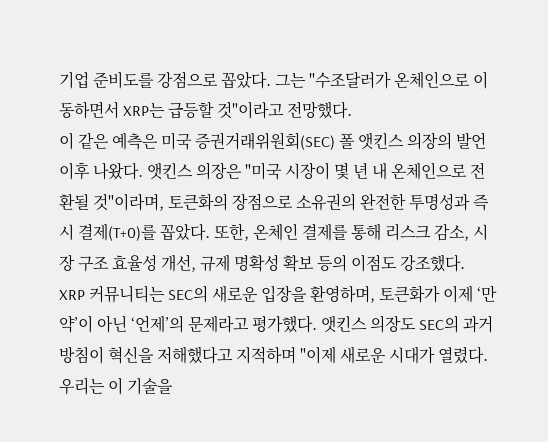기업 준비도를 강점으로 꼽았다. 그는 "수조달러가 온체인으로 이동하면서 XRP는 급등할 것"이라고 전망했다.
이 같은 예측은 미국 증권거래위원회(SEC) 폴 앳킨스 의장의 발언 이후 나왔다. 앳킨스 의장은 "미국 시장이 몇 년 내 온체인으로 전환될 것"이라며, 토큰화의 장점으로 소유권의 완전한 투명성과 즉시 결제(T+0)를 꼽았다. 또한, 온체인 결제를 통해 리스크 감소, 시장 구조 효율성 개선, 규제 명확성 확보 등의 이점도 강조했다.
XRP 커뮤니티는 SEC의 새로운 입장을 환영하며, 토큰화가 이제 ‘만약’이 아닌 ‘언제’의 문제라고 평가했다. 앳킨스 의장도 SEC의 과거 방침이 혁신을 저해했다고 지적하며 "이제 새로운 시대가 열렸다. 우리는 이 기술을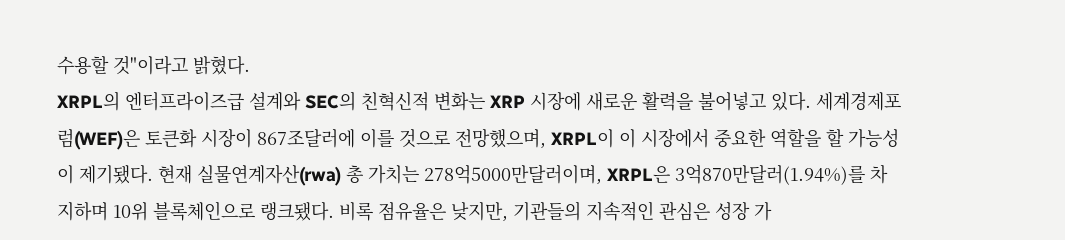수용할 것"이라고 밝혔다.
XRPL의 엔터프라이즈급 설계와 SEC의 친혁신적 변화는 XRP 시장에 새로운 활력을 불어넣고 있다. 세계경제포럼(WEF)은 토큰화 시장이 867조달러에 이를 것으로 전망했으며, XRPL이 이 시장에서 중요한 역할을 할 가능성이 제기됐다. 현재 실물연계자산(rwa) 총 가치는 278억5000만달러이며, XRPL은 3억870만달러(1.94%)를 차지하며 10위 블록체인으로 랭크됐다. 비록 점유율은 낮지만, 기관들의 지속적인 관심은 성장 가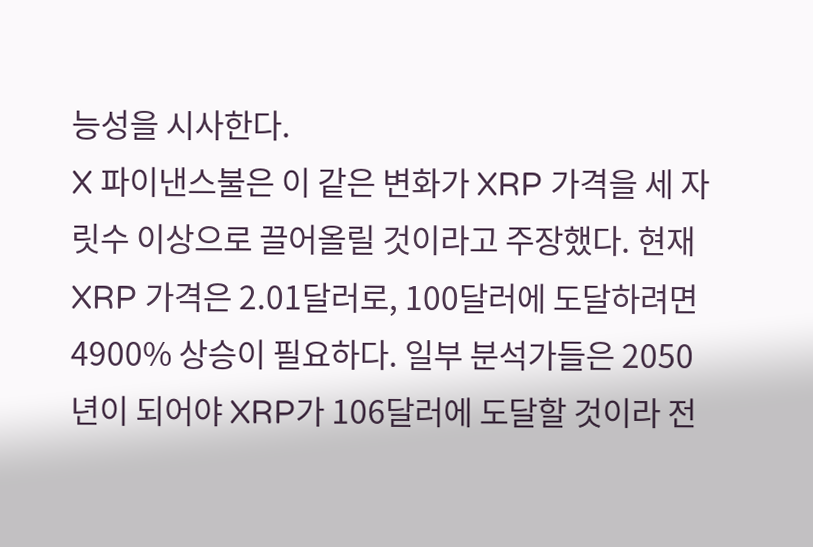능성을 시사한다.
X 파이낸스불은 이 같은 변화가 XRP 가격을 세 자릿수 이상으로 끌어올릴 것이라고 주장했다. 현재 XRP 가격은 2.01달러로, 100달러에 도달하려면 4900% 상승이 필요하다. 일부 분석가들은 2050년이 되어야 XRP가 106달러에 도달할 것이라 전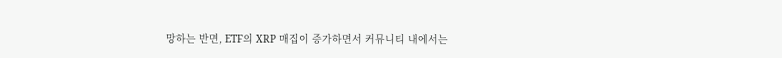망하는 반면, ETF의 XRP 매집이 증가하면서 커뮤니티 내에서는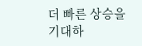더 빠른 상승을 기대하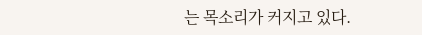는 목소리가 커지고 있다.